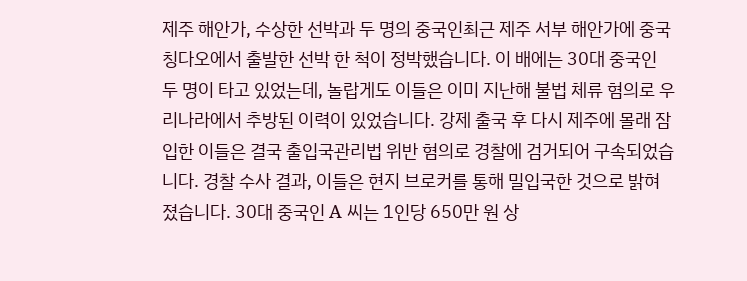제주 해안가, 수상한 선박과 두 명의 중국인최근 제주 서부 해안가에 중국 칭다오에서 출발한 선박 한 척이 정박했습니다. 이 배에는 30대 중국인 두 명이 타고 있었는데, 놀랍게도 이들은 이미 지난해 불법 체류 혐의로 우리나라에서 추방된 이력이 있었습니다. 강제 출국 후 다시 제주에 몰래 잠입한 이들은 결국 출입국관리법 위반 혐의로 경찰에 검거되어 구속되었습니다. 경찰 수사 결과, 이들은 현지 브로커를 통해 밀입국한 것으로 밝혀졌습니다. 30대 중국인 A 씨는 1인당 650만 원 상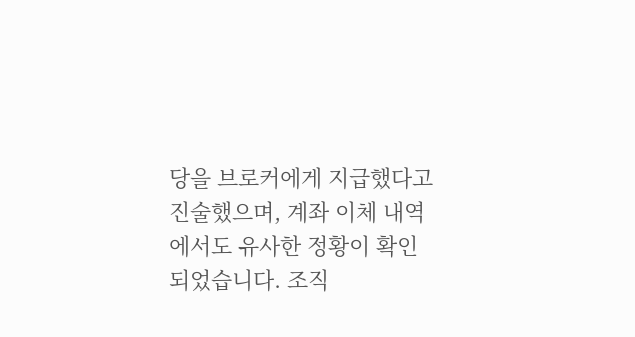당을 브로커에게 지급했다고 진술했으며, 계좌 이체 내역에서도 유사한 정황이 확인되었습니다. 조직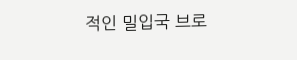적인 밀입국 브로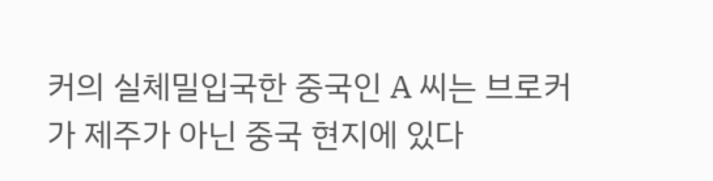커의 실체밀입국한 중국인 A 씨는 브로커가 제주가 아닌 중국 현지에 있다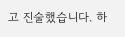고 진술했습니다. 하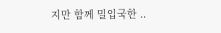지만 함께 밀입국한 ..